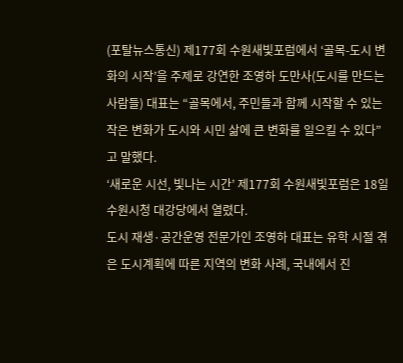(포탈뉴스통신) 제177회 수원새빛포럼에서 ‘골목-도시 변화의 시작’을 주제로 강연한 조영하 도만사(도시를 만드는 사람들) 대표는 “골목에서, 주민들과 함께 시작할 수 있는 작은 변화가 도시와 시민 삶에 큰 변화를 일으킬 수 있다”고 말했다.
‘새로운 시선, 빛나는 시간’ 제177회 수원새빛포럼은 18일 수원시청 대강당에서 열렸다.
도시 재생·공간운영 전문가인 조영하 대표는 유학 시절 겪은 도시계획에 따른 지역의 변화 사례, 국내에서 진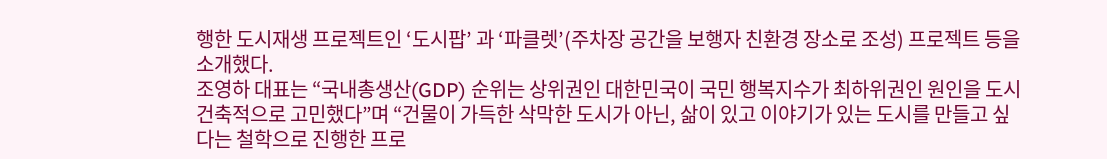행한 도시재생 프로젝트인 ‘도시팝’ 과 ‘파클렛’(주차장 공간을 보행자 친환경 장소로 조성) 프로젝트 등을 소개했다.
조영하 대표는 “국내총생산(GDP) 순위는 상위권인 대한민국이 국민 행복지수가 최하위권인 원인을 도시 건축적으로 고민했다”며 “건물이 가득한 삭막한 도시가 아닌, 삶이 있고 이야기가 있는 도시를 만들고 싶다는 철학으로 진행한 프로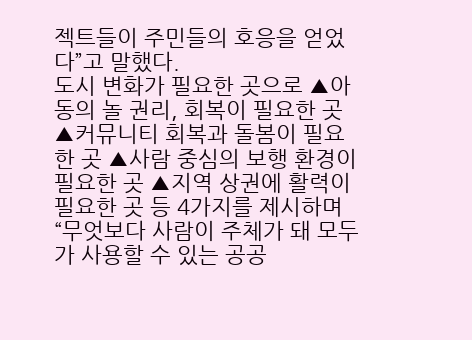젝트들이 주민들의 호응을 얻었다”고 말했다.
도시 변화가 필요한 곳으로 ▲아동의 놀 권리, 회복이 필요한 곳 ▲커뮤니티 회복과 돌봄이 필요한 곳 ▲사람 중심의 보행 환경이 필요한 곳 ▲지역 상권에 활력이 필요한 곳 등 4가지를 제시하며 “무엇보다 사람이 주체가 돼 모두가 사용할 수 있는 공공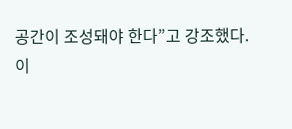공간이 조성돼야 한다”고 강조했다.
이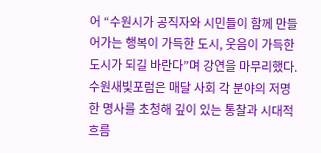어 “수원시가 공직자와 시민들이 함께 만들어가는 행복이 가득한 도시, 웃음이 가득한 도시가 되길 바란다”며 강연을 마무리했다.
수원새빛포럼은 매달 사회 각 분야의 저명한 명사를 초청해 깊이 있는 통찰과 시대적 흐름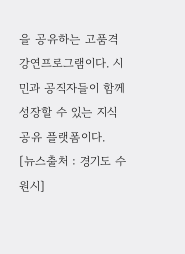을 공유하는 고품격 강연프로그램이다. 시민과 공직자들이 함께 성장할 수 있는 지식 공유 플랫폼이다.
[뉴스출처 : 경기도 수원시]